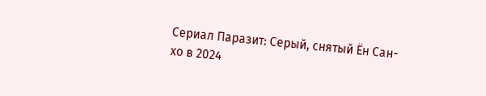Сериал Паразит: Серый, снятый Ён Сан-хо в 2024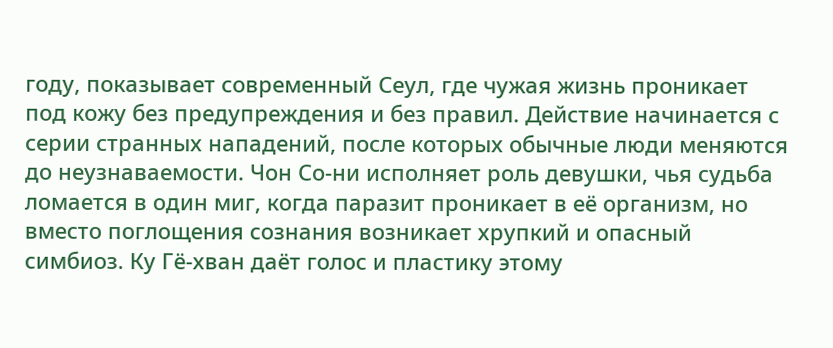году, показывает современный Сеул, где чужая жизнь проникает под кожу без предупреждения и без правил. Действие начинается с серии странных нападений, после которых обычные люди меняются до неузнаваемости. Чон Со-ни исполняет роль девушки, чья судьба ломается в один миг, когда паразит проникает в её организм, но вместо поглощения сознания возникает хрупкий и опасный симбиоз. Ку Гё-хван даёт голос и пластику этому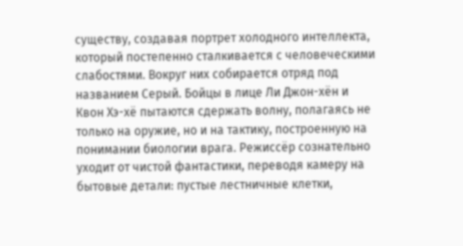существу, создавая портрет холодного интеллекта, который постепенно сталкивается с человеческими слабостями. Вокруг них собирается отряд под названием Серый. Бойцы в лице Ли Джон-хён и Квон Хэ-хё пытаются сдержать волну, полагаясь не только на оружие, но и на тактику, построенную на понимании биологии врага. Режиссёр сознательно уходит от чистой фантастики, переводя камеру на бытовые детали: пустые лестничные клетки,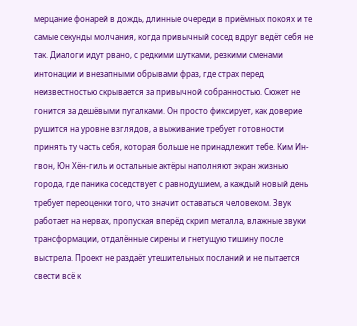мерцание фонарей в дождь, длинные очереди в приёмных покоях и те самые секунды молчания, когда привычный сосед вдруг ведёт себя не так. Диалоги идут рвано, с редкими шутками, резкими сменами интонации и внезапными обрывами фраз, где страх перед неизвестностью скрывается за привычной собранностью. Сюжет не гонится за дешёвыми пугалками. Он просто фиксирует, как доверие рушится на уровне взглядов, а выживание требует готовности принять ту часть себя, которая больше не принадлежит тебе. Ким Ин-гвон, Юн Хён-гиль и остальные актёры наполняют экран жизнью города, где паника соседствует с равнодушием, а каждый новый день требует переоценки того, что значит оставаться человеком. Звук работает на нервах, пропуская вперёд скрип металла, влажные звуки трансформации, отдалённые сирены и гнетущую тишину после выстрела. Проект не раздаёт утешительных посланий и не пытается свести всё к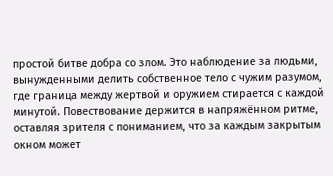простой битве добра со злом. Это наблюдение за людьми, вынужденными делить собственное тело с чужим разумом, где граница между жертвой и оружием стирается с каждой минутой. Повествование держится в напряжённом ритме, оставляя зрителя с пониманием, что за каждым закрытым окном может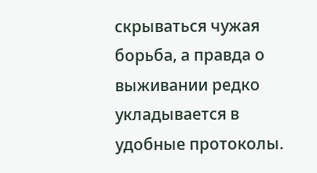скрываться чужая борьба, а правда о выживании редко укладывается в удобные протоколы.